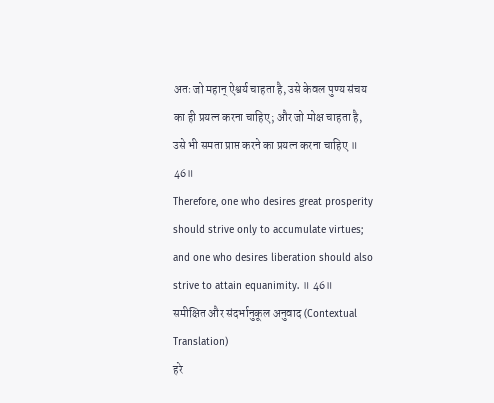अतः जो महान् ऐश्वर्य चाहता है, उसे केवल पुण्य संचय का ही प्रयत्न करना चाहिए; और जो मोक्ष चाहता है, उसे भी समता प्राप्त करने का प्रयत्न करना चाहिए ॥ 46॥
Therefore, one who desires great prosperity should strive only to accumulate virtues; and one who desires liberation should also strive to attain equanimity. ॥ 46॥
समीक्षित और संदर्भानुकूल अनुवाद (Contextual Translation)
हरे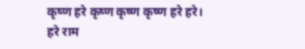कृष्ण हरे कृष्ण कृष्ण कृष्ण हरे हरे। हरे राम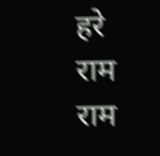हरे राम राम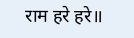राम हरे हरे॥